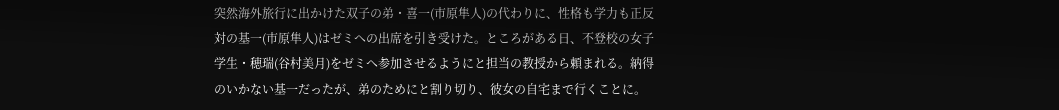突然海外旅行に出かけた双子の弟・喜一(市原隼人)の代わりに、性格も学力も正反対の基一(市原隼人)はゼミへの出席を引き受けた。ところがある日、不登校の女子学生・穂瑞(谷村美月)をゼミへ参加させるようにと担当の教授から頼まれる。納得のいかない基一だったが、弟のためにと割り切り、彼女の自宅まで行くことに。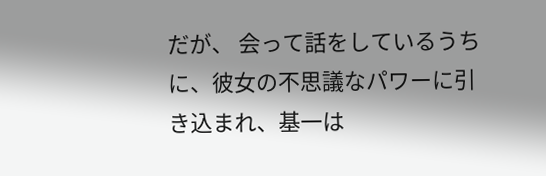だが、 会って話をしているうちに、彼女の不思議なパワーに引き込まれ、基一は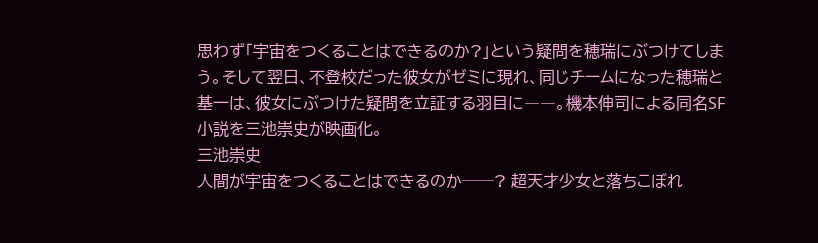思わず「宇宙をつくることはできるのか?」という疑問を穂瑞にぶつけてしまう。そして翌日、不登校だった彼女がゼミに現れ、同じチームになった穂瑞と基一は、彼女にぶつけた疑問を立証する羽目に――。機本伸司による同名SF小説を三池崇史が映画化。
三池崇史
人間が宇宙をつくることはできるのか──? 超天才少女と落ちこぼれ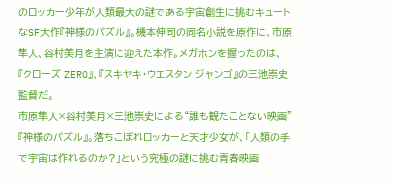のロッカー少年が人類最大の謎である宇宙創生に挑むキュートなSF大作『神様のパズル』。機本伸司の同名小説を原作に、市原隼人、谷村美月を主演に迎えた本作。メガホンを握ったのは、『クローズ ZERO』、『スキヤキ・ウエスタン ジャンゴ』の三池崇史監督だ。
市原隼人×谷村美月×三池崇史による“誰も観たことない映画”『神様のパズル』。落ちこぼれロッカーと天才少女が、「人類の手で宇宙は作れるのか?」という究極の謎に挑む青春映画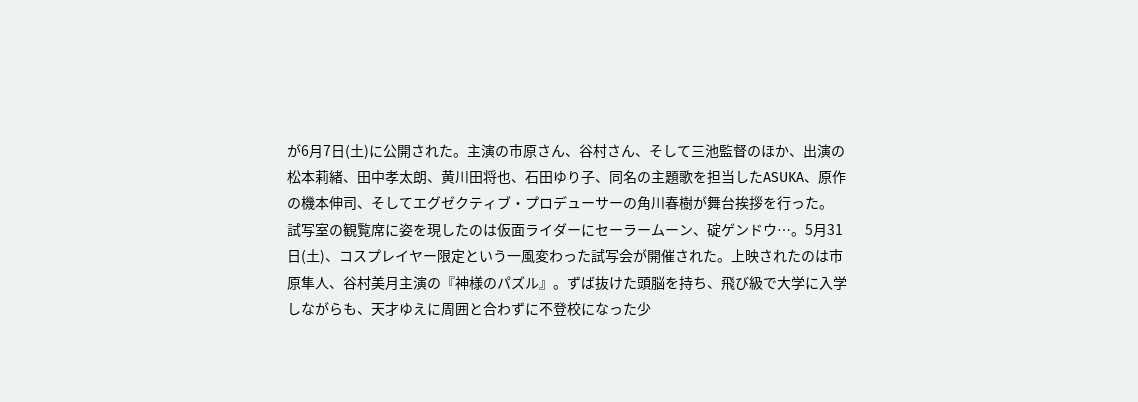が6月7日(土)に公開された。主演の市原さん、谷村さん、そして三池監督のほか、出演の松本莉緒、田中孝太朗、黄川田将也、石田ゆり子、同名の主題歌を担当したASUKA、原作の機本伸司、そしてエグゼクティブ・プロデューサーの角川春樹が舞台挨拶を行った。
試写室の観覧席に姿を現したのは仮面ライダーにセーラームーン、碇ゲンドウ…。5月31日(土)、コスプレイヤー限定という一風変わった試写会が開催された。上映されたのは市原隼人、谷村美月主演の『神様のパズル』。ずば抜けた頭脳を持ち、飛び級で大学に入学しながらも、天才ゆえに周囲と合わずに不登校になった少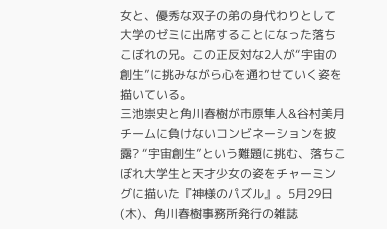女と、優秀な双子の弟の身代わりとして大学のゼミに出席することになった落ちこぼれの兄。この正反対な2人が“宇宙の創生”に挑みながら心を通わせていく姿を描いている。
三池崇史と角川春樹が市原隼人&谷村美月チームに負けないコンビネーションを披露? “宇宙創生”という難題に挑む、落ちこぼれ大学生と天才少女の姿をチャーミングに描いた『神様のパズル』。5月29日(木)、角川春樹事務所発行の雑誌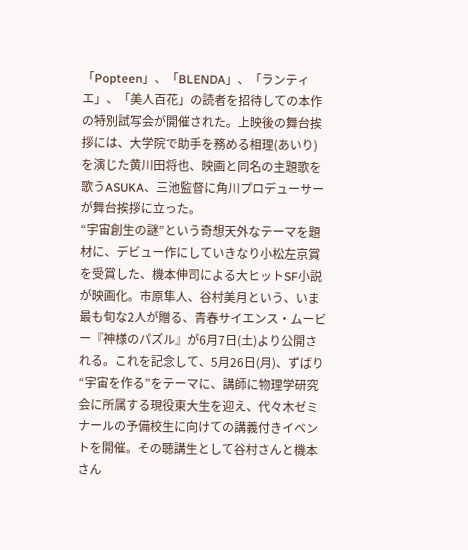「Popteen」、「BLENDA」、「ランティエ」、「美人百花」の読者を招待しての本作の特別試写会が開催された。上映後の舞台挨拶には、大学院で助手を務める相理(あいり)を演じた黄川田将也、映画と同名の主題歌を歌うASUKA、三池監督に角川プロデューサーが舞台挨拶に立った。
“宇宙創生の謎”という奇想天外なテーマを題材に、デビュー作にしていきなり小松左京賞を受賞した、機本伸司による大ヒットSF小説が映画化。市原隼人、谷村美月という、いま最も旬な2人が贈る、青春サイエンス・ムービー『神様のパズル』が6月7日(土)より公開される。これを記念して、5月26日(月)、ずばり“宇宙を作る”をテーマに、講師に物理学研究会に所属する現役東大生を迎え、代々木ゼミナールの予備校生に向けての講義付きイベントを開催。その聴講生として谷村さんと機本さん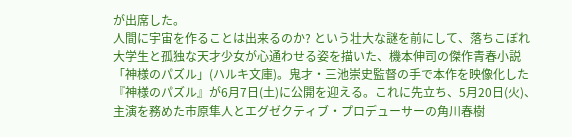が出席した。
人間に宇宙を作ることは出来るのか? という壮大な謎を前にして、落ちこぼれ大学生と孤独な天才少女が心通わせる姿を描いた、機本伸司の傑作青春小説「神様のパズル」(ハルキ文庫)。鬼才・三池崇史監督の手で本作を映像化した『神様のパズル』が6月7日(土)に公開を迎える。これに先立ち、5月20日(火)、主演を務めた市原隼人とエグゼクティブ・プロデューサーの角川春樹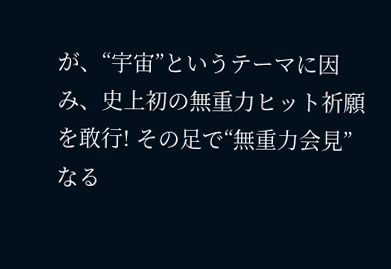が、“宇宙”というテーマに因み、史上初の無重力ヒット祈願を敢行! その足で“無重力会見”なる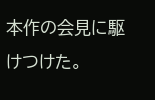本作の会見に駆けつけた。